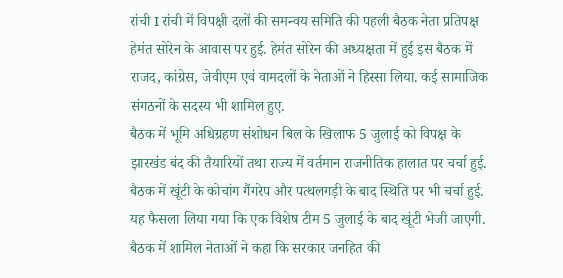रांची I रांची में विपक्षी दलों की समन्वय समिति की पहली बैठक नेता प्रतिपक्ष हेमंत सोरेन के आवास पर हुई. हेमंत सोरेन की अध्यक्षता में हुई इस बैठक में राजद, कांग्रेस, जेवीएम एवं वामदलों के नेताओं ने हिस्सा लिया. कई सामाजिक संगठनों के सदस्य भी शामिल हुए.
बैठक में भूमि अधिग्रहण संशोधन बिल के खिलाफ 5 जुलाई को विपक्ष के झारखंड बंद की तैयारियों तथा राज्य में वर्तमान राजनीतिक हालात पर चर्चा हुई. बैठक में खूंटी के कोचांग गैंगरेप और पत्थलगड़ी के बाद स्थिति पर भी चर्चा हुई. यह फैसला लिया गया कि एक विशेष टीम 5 जुलाई के बाद खूंटी भेजी जाएगी.
बैठक में शामिल नेताओं ने कहा कि सरकार जनहित की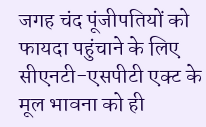जगह चंद पूंजीपतियों को फायदा पहुंचाने के लिए सीएनटी-एसपीटी एक्ट के मूल भावना को ही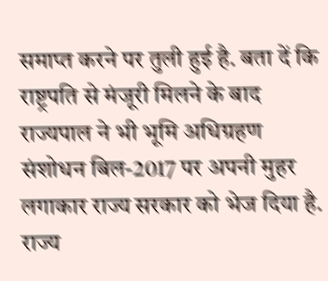समाप्त करने पर तुली हुई है. बता दें कि राष्ट्रपति से मंजूरी मिलने के बाद राज्यपाल ने भी भूमि अधिग्रहण संशोधन बिल-2017 पर अपनी मुहर लगाकार राज्य सरकार को भेज दिया है. राज्य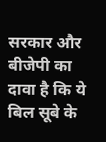सरकार और बीजेपी का दावा है कि ये बिल सूबे के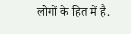लोगों के हित में है.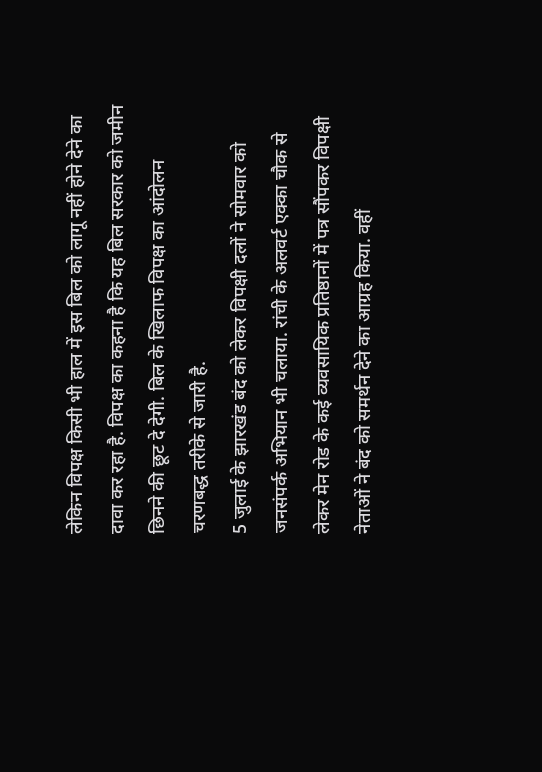लेकिन विपक्ष किसी भी हाल में इस बिल को लागू नहीं होने देने का दावा कर रहा है. विपक्ष का कहना है कि यह बिल सरकार को जमीन छिनने की छूट दे देगी. बिल के खिलाफ विपक्ष का आंदोलन चरणबद्ध तरीके से जारी है.
5 जुलाई के झारखंड बंद को लेकर विपक्षी दलों ने सोमवार को जनसंपर्क अभियान भी चलाया. रांची के अलवर्ट एक्का चौक से लेकर मेन रोड के कई व्यवसायिक प्रतिष्ठानों में पत्र सौंपकर विपक्षी नेताओं ने बंद को समर्थन देने का आग्रह किया. वहीं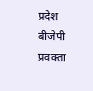प्रदेश बीजेपी प्रवक्ता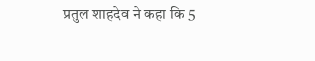प्रतुल शाहदेव ने कहा कि 5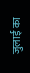जुलाई का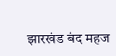झारखंड बंद महज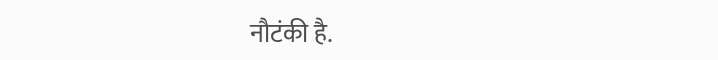नौटंकी है.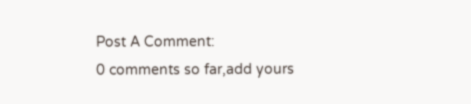Post A Comment:
0 comments so far,add yours